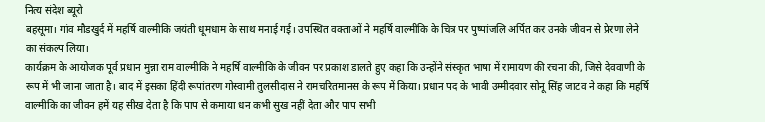नित्य संदेश ब्यूरो
बहसूमा। गांव मौडखुर्द में महर्षि वाल्मीकि जयंती धूमधाम के साथ मनाई गई। उपस्थित वक्ताओं ने महर्षि वाल्मीकि के चित्र पर पुष्पांजलि अर्पित कर उनके जीवन से प्रेरणा लेने का संकल्प लिया।
कार्यक्रम के आयोजक पूर्व प्रधान मुन्ना राम वाल्मीकि ने महर्षि वाल्मीकि के जीवन पर प्रकाश डालते हुए कहा कि उन्होंने संस्कृत भाषा में रामायण की रचना की, जिसे देववाणी के रूप में भी जाना जाता है। बाद में इसका हिंदी रूपांतरण गोस्वामी तुलसीदास ने रामचरितमानस के रूप में किया। प्रधान पद के भावी उम्मीदवार सोनू सिंह जाटव ने कहा कि महर्षि वाल्मीकि का जीवन हमें यह सीख देता है कि पाप से कमाया धन कभी सुख नहीं देता और पाप सभी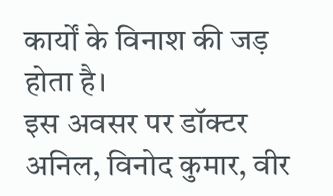कार्यों के विनाश की जड़ होता है।
इस अवसर पर डॉक्टर अनिल, विनोद कुमार, वीर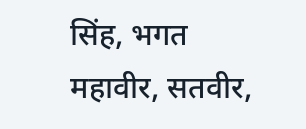सिंह, भगत महावीर, सतवीर,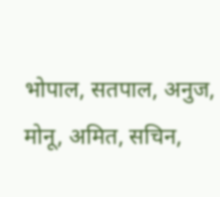भोपाल, सतपाल, अनुज, मोनू, अमित, सचिन,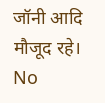जॉनी आदि मौजूद रहे।
No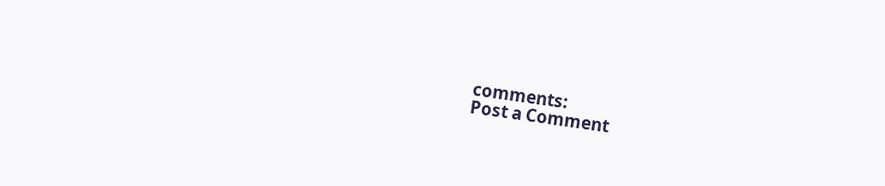comments:
Post a Comment